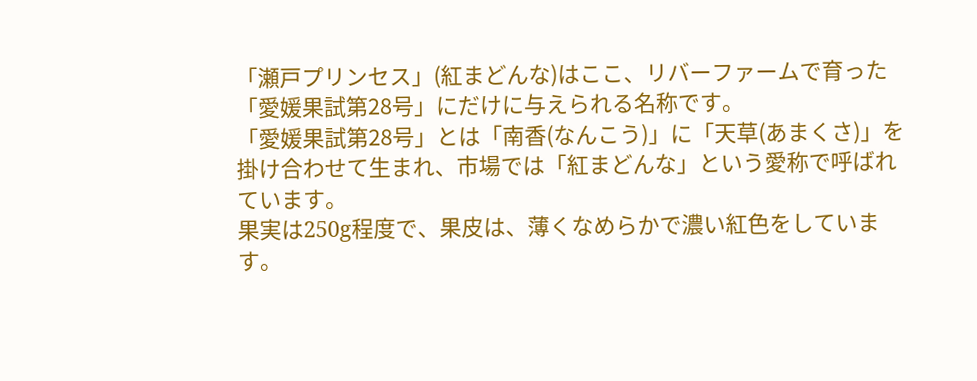「瀬戸プリンセス」(紅まどんな)はここ、リバーファームで育った「愛媛果試第28号」にだけに与えられる名称です。
「愛媛果試第28号」とは「南香(なんこう)」に「天草(あまくさ)」を掛け合わせて生まれ、市場では「紅まどんな」という愛称で呼ばれています。
果実は250g程度で、果皮は、薄くなめらかで濃い紅色をしています。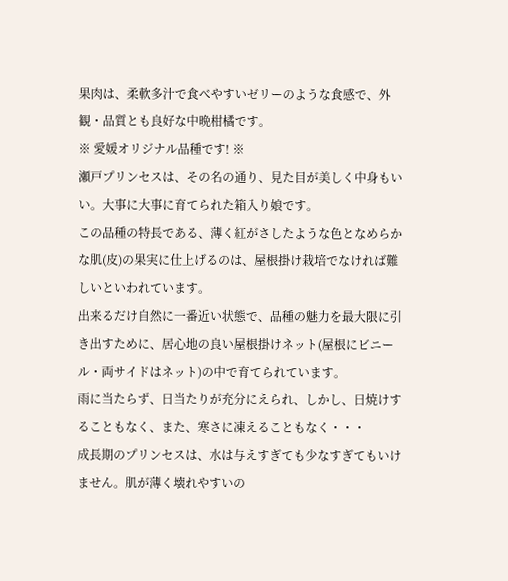果肉は、柔軟多汁で食べやすいゼリーのような食感で、外観・品質とも良好な中晩柑橘です。
※ 愛媛オリジナル品種です! ※
瀬戸プリンセスは、その名の通り、見た目が美しく中身もいい。大事に大事に育てられた箱入り娘です。
この品種の特長である、薄く紅がさしたような色となめらかな肌(皮)の果実に仕上げるのは、屋根掛け栽培でなければ難しいといわれています。
出来るだけ自然に一番近い状態で、品種の魅力を最大限に引き出すために、居心地の良い屋根掛けネット(屋根にビニール・両サイドはネット)の中で育てられています。
雨に当たらず、日当たりが充分にえられ、しかし、日焼けすることもなく、また、寒さに凍えることもなく・・・
成長期のプリンセスは、水は与えすぎても少なすぎてもいけません。肌が薄く壊れやすいの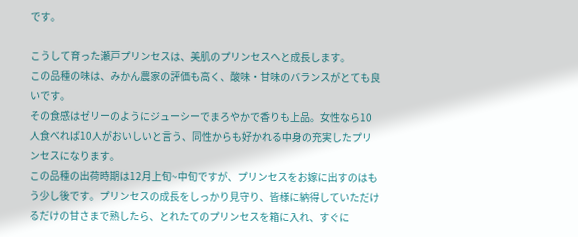です。

こうして育った瀬戸プリンセスは、美肌のプリンセスへと成長します。
この品種の味は、みかん農家の評価も高く、酸味・甘味のバランスがとても良いです。
その食感はゼリーのようにジューシーでまろやかで香りも上品。女性なら10人食べれば10人がおいしいと言う、同性からも好かれる中身の充実したプリンセスになります。
この品種の出荷時期は12月上旬~中旬ですが、プリンセスをお嫁に出すのはもう少し後です。プリンセスの成長をしっかり見守り、皆様に納得していただけるだけの甘さまで熟したら、とれたてのプリンセスを箱に入れ、すぐに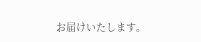お届けいたします。